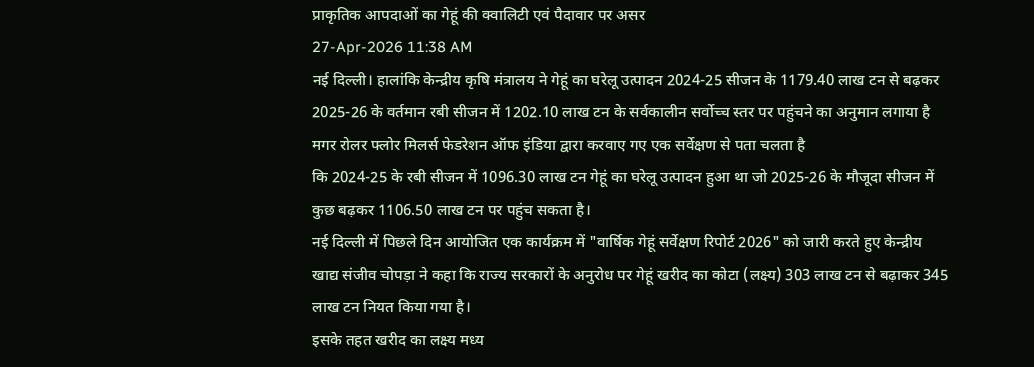प्राकृतिक आपदाओं का गेहूं की क्वालिटी एवं पैदावार पर असर
27-Apr-2026 11:38 AM
नई दिल्ली। हालांकि केन्द्रीय कृषि मंत्रालय ने गेहूं का घरेलू उत्पादन 2024-25 सीजन के 1179.40 लाख टन से बढ़कर 2025-26 के वर्तमान रबी सीजन में 1202.10 लाख टन के सर्वकालीन सर्वोच्च स्तर पर पहुंचने का अनुमान लगाया है मगर रोलर फ्लोर मिलर्स फेडरेशन ऑफ इंडिया द्वारा करवाए गए एक सर्वेक्षण से पता चलता है
कि 2024-25 के रबी सीजन में 1096.30 लाख टन गेहूं का घरेलू उत्पादन हुआ था जो 2025-26 के मौजूदा सीजन में कुछ बढ़कर 1106.50 लाख टन पर पहुंच सकता है।
नई दिल्ली में पिछले दिन आयोजित एक कार्यक्रम में "वार्षिक गेहूं सर्वेक्षण रिपोर्ट 2026" को जारी करते हुए केन्द्रीय खाद्य संजीव चोपड़ा ने कहा कि राज्य सरकारों के अनुरोध पर गेहूं खरीद का कोटा (लक्ष्य) 303 लाख टन से बढ़ाकर 345 लाख टन नियत किया गया है।
इसके तहत खरीद का लक्ष्य मध्य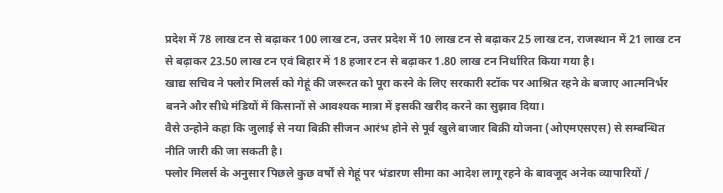प्रदेश में 78 लाख टन से बढ़ाकर 100 लाख टन, उत्तर प्रदेश में 10 लाख टन से बढ़ाकर 25 लाख टन, राजस्थान में 21 लाख टन से बढ़ाकर 23.50 लाख टन एवं बिहार में 18 हजार टन से बढ़ाकर 1.80 लाख टन निर्धारित किया गया है।
खाद्य सचिव ने फ्लोर मिलर्स को गेहूं की जरूरत को पूरा करने के लिए सरकारी स्टॉक पर आश्रित रहने के बजाए आत्मनिर्भर बनने और सीधे मंडियों में किसानों से आवश्यक मात्रा में इसकी खरीद करने का सुझाव दिया।
वैसे उन्होने कहा कि जुलाई से नया बिक्री सीजन आरंभ होने से पूर्व खुले बाजार बिक्री योजना (ओएमएसएस) से सम्बन्धित नीति जारी की जा सकती है।
फ्लोर मिलर्स के अनुसार पिछले कुछ वर्षों से गेहूं पर भंडारण सीमा का आदेश लागू रहने के बावजूद अनेक व्यापारियों /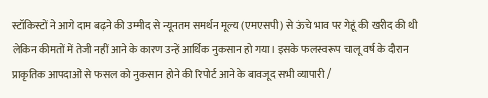स्टॉकिस्टों ने आगे दाम बढ़ने की उम्मीद से न्यूनतम समर्थन मूल्य (एमएसपी) से ऊंचे भाव पर गेहूं की खरीद की थी
लेकिन कीमतों में तेजी नहीं आने के कारण उन्हें आर्थिक नुकसान हो गया। इसके फलस्वरूप चालू वर्ष के दौरान प्राकृतिक आपदाओं से फसल को नुकसान होने की रिपोर्ट आने के बावजूद सभी व्यापारी /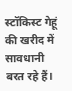स्टॉकिस्ट गेहूं की खरीद में सावधानी बरत रहे हैं।